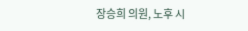장승희 의원, 노후 시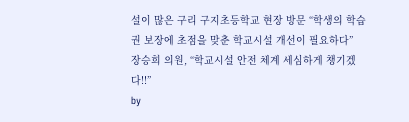설이 많은 구리 구지초등학교 현장 방문 “학생의 학습권 보장에 초점을 맞춘 학교시설 개선이 필요하다”
장승희 의원, “학교시설 안전 체계 세심하게 챙기겠다!!”
by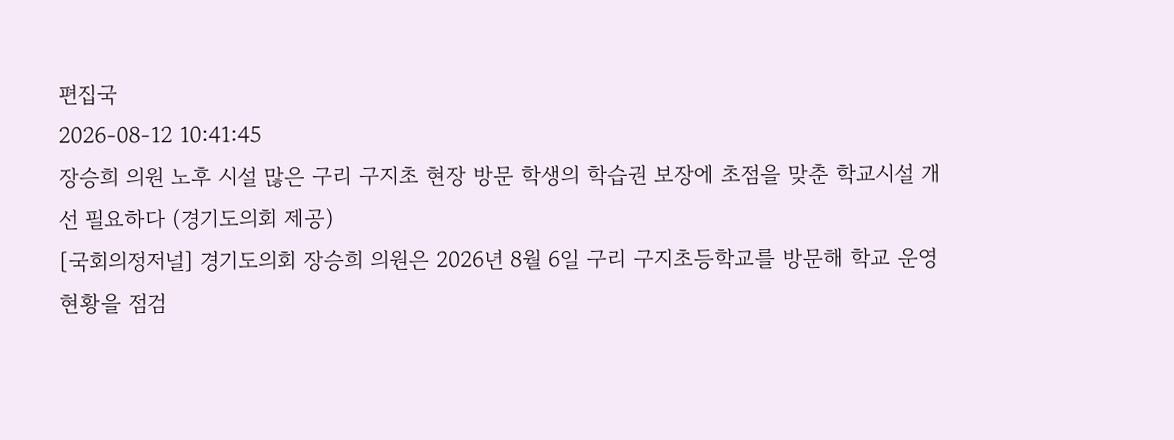편집국
2026-08-12 10:41:45
장승희 의원 노후 시설 많은 구리 구지초 현장 방문 학생의 학습권 보장에 초점을 맞춘 학교시설 개선 필요하다 (경기도의회 제공)
[국회의정저널] 경기도의회 장승희 의원은 2026년 8월 6일 구리 구지초등학교를 방문해 학교 운영 현황을 점검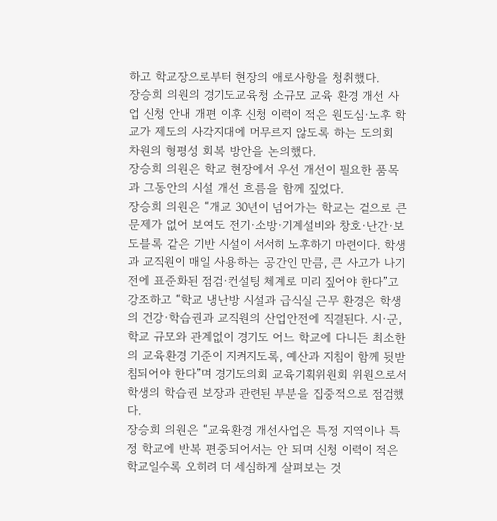하고 학교장으로부터 현장의 애로사항을 청취했다.
장승희 의원의 경기도교육청 소규모 교육 환경 개선 사업 신청 안내 개편 이후 신청 이력이 적은 원도심·노후 학교가 제도의 사각지대에 머무르지 않도록 하는 도의회 차원의 형평성 회복 방안을 논의했다.
장승희 의원은 학교 현장에서 우선 개선이 필요한 품목과 그동안의 시설 개선 흐름을 함께 짚었다.
장승희 의원은 “개교 30년이 넘어가는 학교는 겉으로 큰 문제가 없어 보여도 전기·소방·기계설비와 창호·난간·보도블록 같은 기반 시설이 서서히 노후하기 마련이다. 학생과 교직원이 매일 사용하는 공간인 만큼, 큰 사고가 나기 전에 표준화된 점검·컨설팅 체계로 미리 짚어야 한다”고 강조하고 “학교 냉난방 시설과 급식실 근무 환경은 학생의 건강·학습권과 교직원의 산업안전에 직결된다. 시·군, 학교 규모와 관계없이 경기도 어느 학교에 다니든 최소한의 교육환경 기준이 지켜지도록, 예산과 지침이 함께 뒷받침되어야 한다”며 경기도의회 교육기획위원회 위원으로서 학생의 학습권 보장과 관련된 부분을 집중적으로 점검했다.
장승희 의원은 “교육환경 개선사업은 특정 지역이나 특정 학교에 반복 편중되어서는 안 되며 신청 이력이 적은 학교일수록 오히려 더 세심하게 살펴보는 것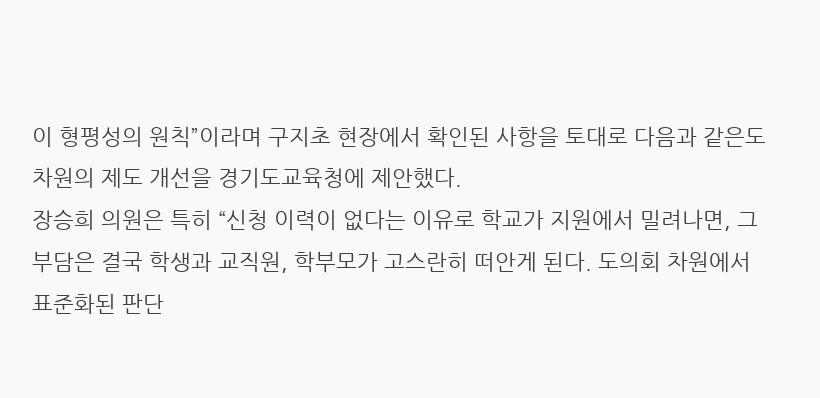이 형평성의 원칙”이라며 구지초 현장에서 확인된 사항을 토대로 다음과 같은도 차원의 제도 개선을 경기도교육청에 제안했다.
장승희 의원은 특히 “신청 이력이 없다는 이유로 학교가 지원에서 밀려나면, 그 부담은 결국 학생과 교직원, 학부모가 고스란히 떠안게 된다. 도의회 차원에서 표준화된 판단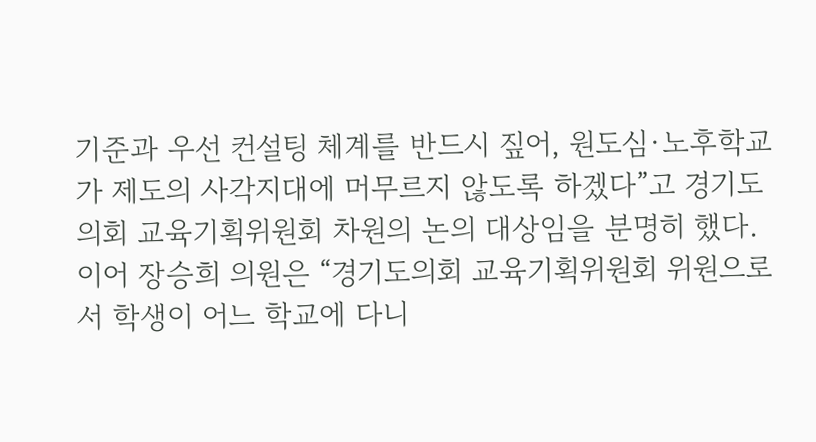기준과 우선 컨설팅 체계를 반드시 짚어, 원도심·노후학교가 제도의 사각지대에 머무르지 않도록 하겠다”고 경기도의회 교육기획위원회 차원의 논의 대상임을 분명히 했다.
이어 장승희 의원은 “경기도의회 교육기획위원회 위원으로서 학생이 어느 학교에 다니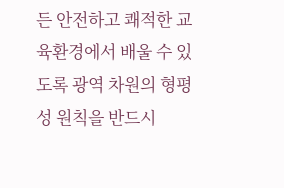든 안전하고 쾌적한 교육환경에서 배울 수 있도록 광역 차원의 형평성 원칙을 반드시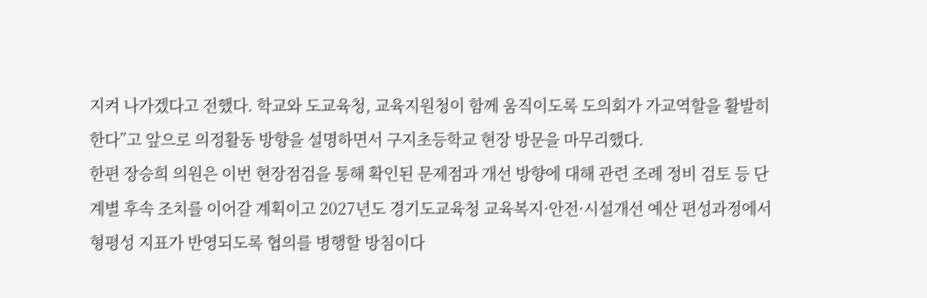지켜 나가겠다고 전했다. 학교와 도교육청, 교육지원청이 함께 움직이도록 도의회가 가교역할을 활발히 한다”고 앞으로 의정활동 방향을 설명하면서 구지초등학교 현장 방문을 마무리했다.
한편 장승희 의원은 이번 현장점검을 통해 확인된 문제점과 개선 방향에 대해 관련 조례 정비 검토 등 단계별 후속 조치를 이어갈 계획이고 2027년도 경기도교육청 교육복지·안전·시설개선 예산 편성과정에서 형평성 지표가 반영되도록 협의를 병행할 방침이다